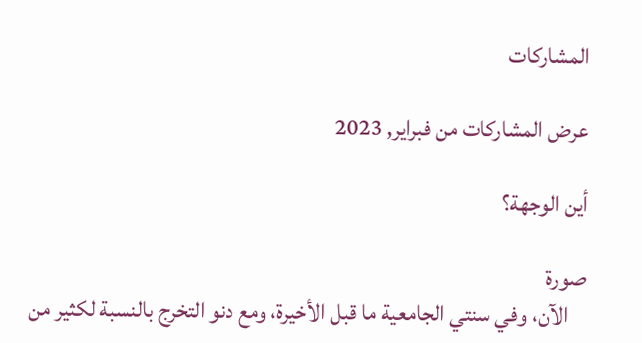المشاركات

عرض المشاركات من فبراير, 2023

أين الوجهة؟

صورة
    الآن، وفي سنتي الجامعية ما قبل الأخيرة، ومع دنو التخرج بالنسبة لكثير من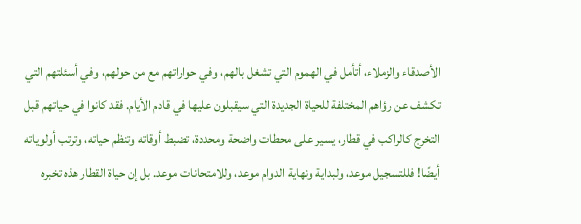الأصدقاء والزملاء، أتأمل في الهموم التي تشغل بالهم، وفي حواراتهم مع من حولهم، وفي أسئلتهم التي تكشف عن رؤاهم المختلفة للحياة الجديدة التي سيقبلون عليها في قادم الأيام. فقد كانوا في حياتهم قبل التخرج كالراكب في قطار، يسير على محطات واضحة ومحددة، تضبط أوقاته وتنظم حياته، وترتب أولوياته أيضًا! فللتسجيل موعد، ولبداية ونهاية الدوام موعد، وللامتحانات موعد. بل إن حياة القطار هذه تخبره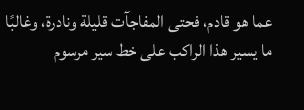عما هو قادم، فحتى المفاجآت قليلة ونادرة، وغالبًا ما يسير هذا الراكب على خط سير مرسوم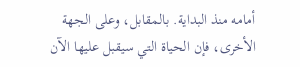أمامه منذ البداية. بالمقابل، وعلى الجهة الأخرى، فإن الحياة التي سيقبل عليها الآن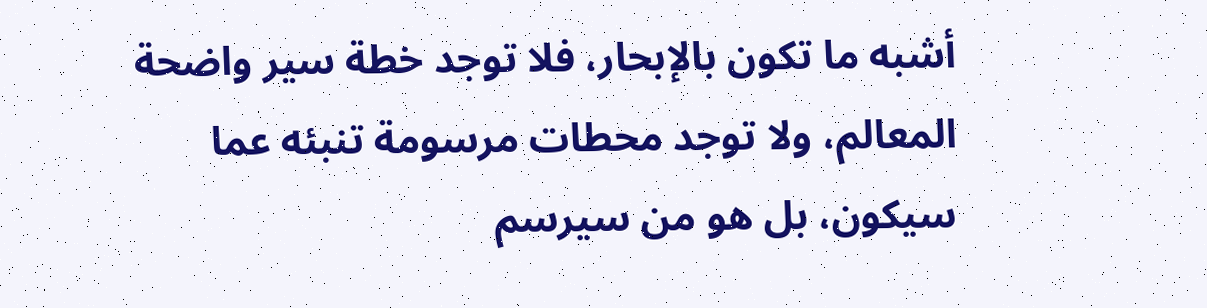أشبه ما تكون بالإبحار، فلا توجد خطة سير واضحة المعالم، ولا توجد محطات مرسومة تنبئه عما سيكون، بل هو من سيرسم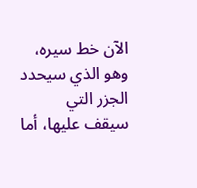الآن خط سيره، وهو الذي سيحدد الجزر التي سيقف عليها، أما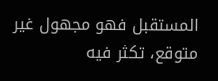المستقبل فهو مجهول غير متوقع، تكثر فيه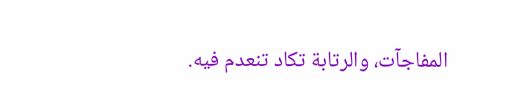المفاجآت، والرتابة تكاد تنعدم فيه.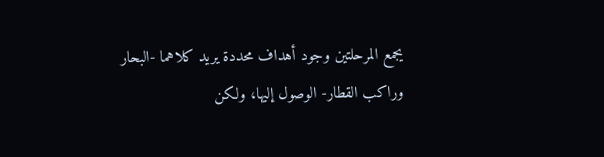يجمع المرحلتين وجود أهداف محددة يريد كلاهما -البحار وراكب القطار- الوصول إليها، ولكن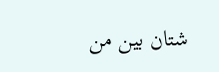شتان بين من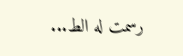رسمت له الط...